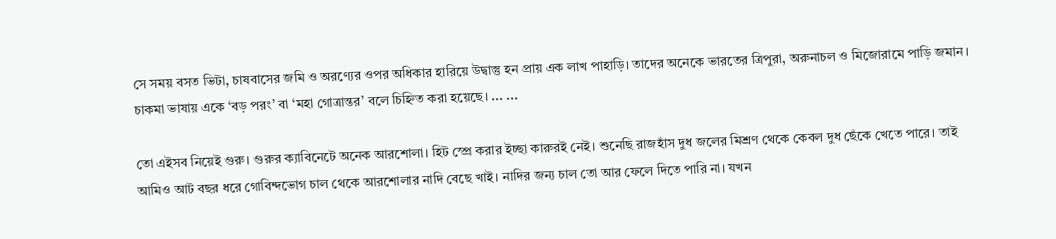সে সময় বসত ভিটা, চাষবাসের জমি ও অরণ্যের ওপর অধিকার হারিয়ে উদ্বাস্তু হন প্রায় এক লাখ পাহাড়ি। তাদের অনেকে ভারতের ত্রিপুরা, অরুনাচল ও মিজোরামে পাড়ি জমান। চাকমা ভাষায় একে ‘বড় পরং’ বা ‘মহা গোত্রান্তর’ বলে চিহ্নিত করা হয়েছে। ... ...

তো এইসব নিয়েই গুরু। গুরুর ক্যাবিনেটে অনেক আরশোলা। হিট স্প্রে করার ইচ্ছা কারুরই নেই। শুনেছি রাজহাঁস দুধ জলের মিশ্রণ থেকে কেবল দুধ ছেঁকে খেতে পারে। তাই আমিও আট বছর ধরে গোবিন্দভোগ চাল থেকে আরশোলার নাদি বেছে খাই। নাদির জন্য চাল তো আর ফেলে দিতে পারি না। যখন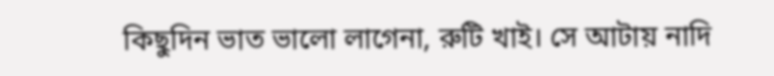কিছুদিন ভাত ভালো লাগেনা, রুটি খাই। সে আটায় নাদি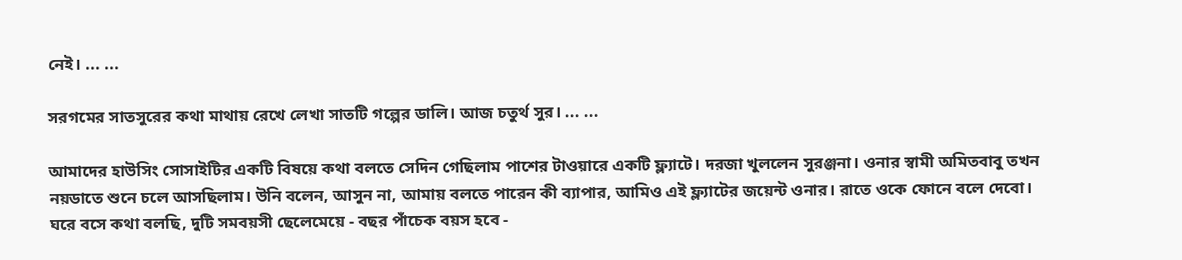নেই। ... ...

সরগমের সাতসুরের কথা মাথায় রেখে লেখা সাতটি গল্পের ডালি। আজ চতুর্থ সুর। ... ...

আমাদের হাউসিং সোসাইটির একটি বিষয়ে কথা বলতে সেদিন গেছিলাম পাশের টাওয়ারে একটি ফ্ল্যাটে। দরজা খুললেন সুরঞ্জনা। ওনার স্বামী অমিতবাবু তখন নয়ডাতে শুনে চলে আসছিলাম। উনি বলেন, আসুন না, আমায় বলতে পারেন কী ব্যাপার, আমিও এই ফ্ল্যাটের জয়েন্ট ওনার। রাতে ওকে ফোনে বলে দেবো। ঘরে বসে কথা বলছি, দুটি সমবয়সী ছেলেমেয়ে - বছর পাঁচেক বয়স হবে -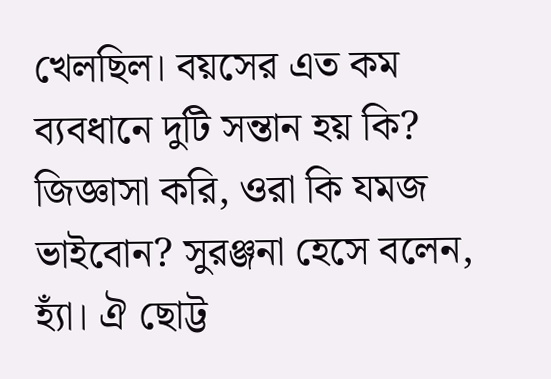খেলছিল। বয়সের এত কম ব্যবধানে দুটি সন্তান হয় কি? জিজ্ঞাসা করি, ওরা কি যমজ ভাইবোন? সুরঞ্জনা হেসে বলেন, হ্যাঁ। ঐ ছোট্ট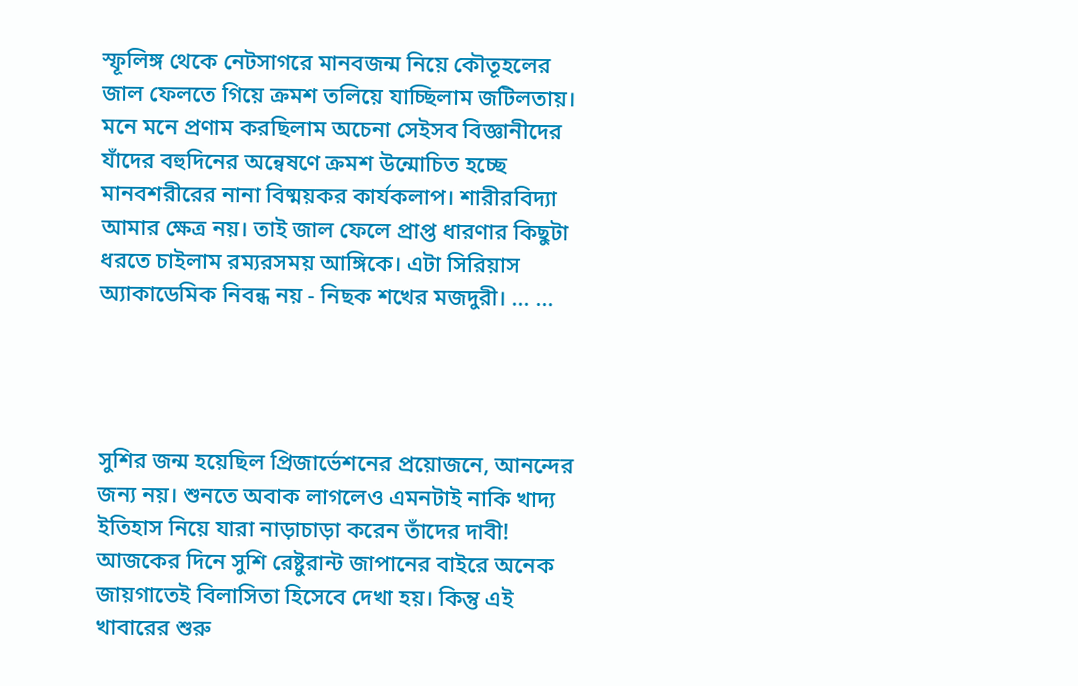স্ফূলিঙ্গ থেকে নেটসাগরে মানবজন্ম নিয়ে কৌতূহলের জাল ফেলতে গিয়ে ক্রমশ তলিয়ে যাচ্ছিলাম জটিলতায়। মনে মনে প্রণাম করছিলাম অচেনা সেইসব বিজ্ঞানীদের যাঁদের বহুদিনের অন্বেষণে ক্রমশ উন্মোচিত হচ্ছে মানবশরীরের নানা বিষ্ময়কর কার্যকলাপ। শারীরবিদ্যা আমার ক্ষেত্র নয়। তাই জাল ফেলে প্রাপ্ত ধারণার কিছুটা ধরতে চাইলাম রম্যরসময় আঙ্গিকে। এটা সিরিয়াস অ্যাকাডেমিক নিবন্ধ নয় - নিছক শখের মজদুরী। ... ...




সুশির জন্ম হয়েছিল প্রিজার্ভেশনের প্রয়োজনে, আনন্দের জন্য নয়। শুনতে অবাক লাগলেও এমনটাই নাকি খাদ্য ইতিহাস নিয়ে যারা নাড়াচাড়া করেন তাঁদের দাবী! আজকের দিনে সুশি রেষ্টুরান্ট জাপানের বাইরে অনেক জায়গাতেই বিলাসিতা হিসেবে দেখা হয়। কিন্তু এই খাবারের শুরু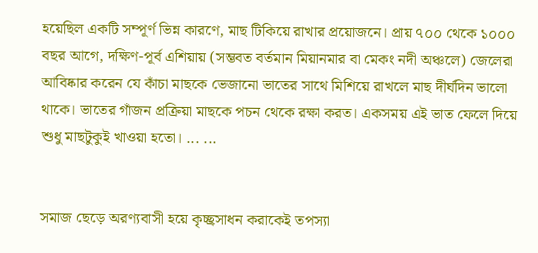হয়েছিল একটি সম্পূর্ণ ভিন্ন কারণে, মাছ টিকিয়ে রাখার প্রয়োজনে। প্রায় ৭০০ থেকে ১০০০ বছর আগে, দক্ষিণ-পূর্ব এশিয়ায় (সম্ভবত বর্তমান মিয়ানমার বা মেকং নদী অঞ্চলে) জেলেরা আবিষ্কার করেন যে কাঁচা মাছকে ভেজানো ভাতের সাথে মিশিয়ে রাখলে মাছ দীর্ঘদিন ভালো থাকে। ভাতের গাঁজন প্রক্রিয়া মাছকে পচন থেকে রক্ষা করত। একসময় এই ভাত ফেলে দিয়ে শুধু মাছটুকুই খাওয়া হতো। ... ...


সমাজ ছেড়ে অরণ্যবাসী হয়ে কৃচ্ছ্রসাধন করাকেই তপস্যা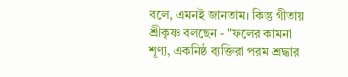বলে, এমনই জানতাম। কিন্তু গীতায় শ্রীকৃষ্ণ বলছেন - "ফলের কামনা শূণ্য, একনিষ্ঠ ব্যক্তিরা পরম শ্রদ্ধার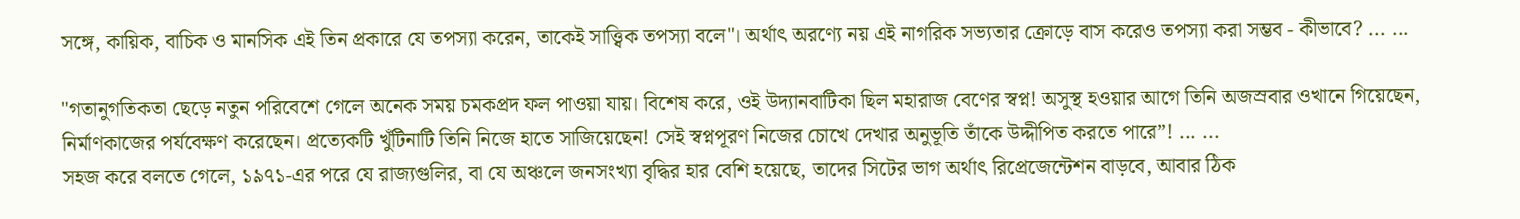সঙ্গে, কায়িক, বাচিক ও মানসিক এই তিন প্রকারে যে তপস্যা করেন, তাকেই সাত্ত্বিক তপস্যা বলে"। অর্থাৎ অরণ্যে নয় এই নাগরিক সভ্যতার ক্রোড়ে বাস করেও তপস্যা করা সম্ভব - কীভাবে? ... ...

"গতানুগতিকতা ছেড়ে নতুন পরিবেশে গেলে অনেক সময় চমকপ্রদ ফল পাওয়া যায়। বিশেষ করে, ওই উদ্যানবাটিকা ছিল মহারাজ বেণের স্বপ্ন! অসুস্থ হওয়ার আগে তিনি অজস্রবার ওখানে গিয়েছেন, নির্মাণকাজের পর্যবেক্ষণ করেছেন। প্রত্যেকটি খুঁটিনাটি তিনি নিজে হাতে সাজিয়েছেন! সেই স্বপ্নপূরণ নিজের চোখে দেখার অনুভূতি তাঁকে উদ্দীপিত করতে পারে”! ... ...
সহজ করে বলতে গেলে, ১৯৭১-এর পরে যে রাজ্যগুলির, বা যে অঞ্চলে জনসংখ্যা বৃদ্ধির হার বেশি হয়েছে, তাদের সিটের ভাগ অর্থাৎ রিপ্রেজেন্টেশন বাড়বে, আবার ঠিক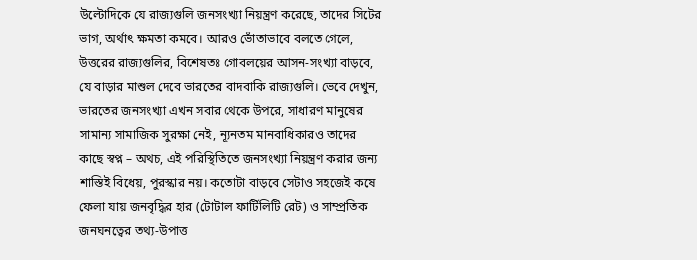উল্টোদিকে যে রাজ্যগুলি জনসংখ্যা নিয়ন্ত্রণ করেছে, তাদের সিটের ভাগ, অর্থাৎ ক্ষমতা কমবে। আরও ভোঁতাভাবে বলতে গেলে, উত্তরের রাজ্যগুলির, বিশেষতঃ গোবলয়ের আসন-সংখ্যা বাড়বে, যে বাড়ার মাশুল দেবে ভারতের বাদবাকি রাজ্যগুলি। ভেবে দেখুন, ভারতের জনসংখ্যা এখন সবার থেকে উপরে, সাধারণ মানুষের সামান্য সামাজিক সুরক্ষা নেই, ন্যূনতম মানবাধিকারও তাদের কাছে স্বপ্ন – অথচ, এই পরিস্থিতিতে জনসংখ্যা নিয়ন্ত্রণ করার জন্য শাস্তিই বিধেয়, পুরস্কার নয়। কতোটা বাড়বে সেটাও সহজেই কষে ফেলা যায় জনবৃদ্ধির হার (টোটাল ফার্টিলিটি রেট) ও সাম্প্রতিক জনঘনত্বের তথ্য-উপাত্ত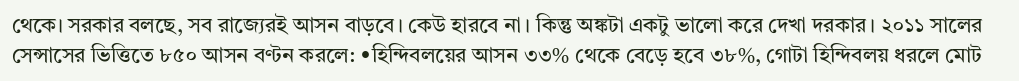থেকে। সরকার বলছে, সব রাজ্যেরই আসন বাড়বে। কেউ হারবে না। কিন্তু অঙ্কটা একটু ভালো করে দেখা দরকার। ২০১১ সালের সেন্সাসের ভিত্তিতে ৮৫০ আসন বণ্টন করলে: •হিন্দিবলয়ের আসন ৩৩% থেকে বেড়ে হবে ৩৮%, গোটা হিন্দিবলয় ধরলে মোট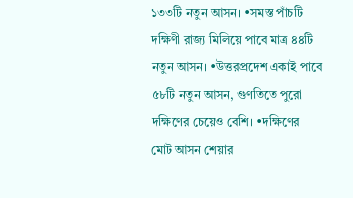১৩৩টি নতুন আসন। •সমস্ত পাঁচটি দক্ষিণী রাজ্য মিলিয়ে পাবে মাত্র ৪৪টি নতুন আসন। •উত্তরপ্রদেশ একাই পাবে ৫৮টি নতুন আসন, গুণতিতে পুরো দক্ষিণের চেয়েও বেশি। •দক্ষিণের মোট আসন শেয়ার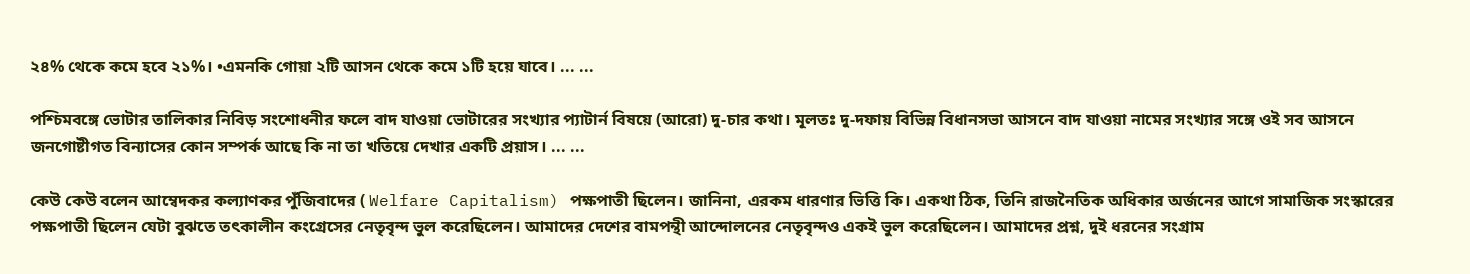২৪% থেকে কমে হবে ২১%। •এমনকি গোয়া ২টি আসন থেকে কমে ১টি হয়ে যাবে। ... ...

পশ্চিমবঙ্গে ভোটার তালিকার নিবিড় সংশোধনীর ফলে বাদ যাওয়া ভোটারের সংখ্যার প্যাটার্ন বিষয়ে (আরো) দু-চার কথা। মূলতঃ দু-দফায় বিভিন্ন বিধানসভা আসনে বাদ যাওয়া নামের সংখ্যার সঙ্গে ওই সব আসনে জনগোষ্টীগত বিন্যাসের কোন সম্পর্ক আছে কি না তা খতিয়ে দেখার একটি প্রয়াস। ... ...

কেউ কেউ বলেন আম্বেদকর কল্যাণকর পুঁজিবাদের ( Welfare Capitalism) পক্ষপাতী ছিলেন। জানিনা, এরকম ধারণার ভিত্তি কি। একথা ঠিক, তিনি রাজনৈতিক অধিকার অর্জনের আগে সামাজিক সংস্কারের পক্ষপাতী ছিলেন যেটা বুঝতে তৎকালীন কংগ্রেসের নেতৃবৃন্দ ভুল করেছিলেন। আমাদের দেশের বামপন্থী আন্দোলনের নেতৃবৃন্দও একই ভুল করেছিলেন। আমাদের প্রশ্ন, দুই ধরনের সংগ্রাম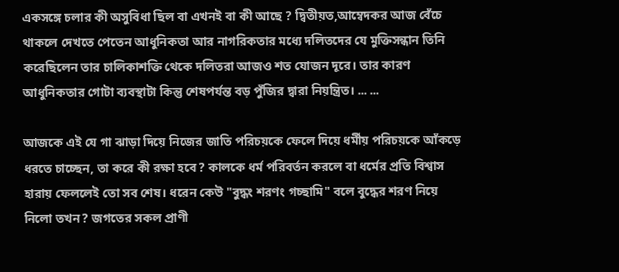একসঙ্গে চলার কী অসুবিধা ছিল বা এখনই বা কী আছে ? দ্বিতীয়ত,আম্বেদকর আজ বেঁচে থাকলে দেখতে পেতেন আধুনিকতা আর নাগরিকতার মধ্যে দলিতদের যে মুক্তিসন্ধান তিনি করেছিলেন তার চালিকাশক্তি থেকে দলিতরা আজও শত যোজন দূরে। তার কারণ আধুনিকতার গোটা ব্যবস্থাটা কিন্তু শেষপর্যন্ত বড় পুঁজির দ্বারা নিয়ন্ত্রিত। ... ...

আজকে এই যে গা ঝাড়া দিয়ে নিজের জাতি পরিচয়কে ফেলে দিয়ে ধর্মীয় পরিচয়কে আঁকড়ে ধরতে চাচ্ছেন, তা করে কী রক্ষা হবে? কালকে ধর্ম পরিবর্তন করলে বা ধর্মের প্রতি বিশ্বাস হারায় ফেললেই তো সব শেষ। ধরেন কেউ "বুদ্ধং শরণং গচ্ছামি" বলে বুদ্ধের শরণ নিয়ে নিলো তখন? জগতের সকল প্রাণী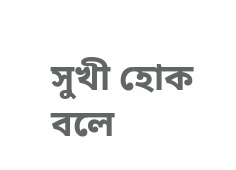সুখী হোক বলে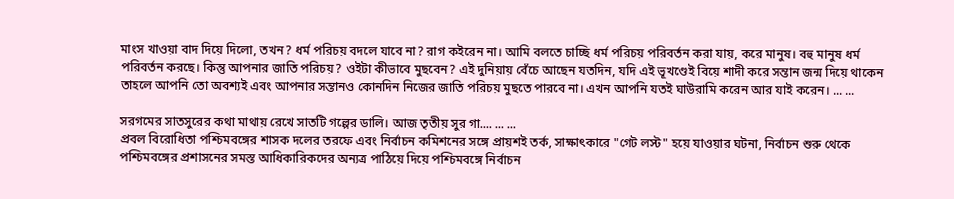মাংস খাওয়া বাদ দিয়ে দিলো, তখন? ধর্ম পরিচয় বদলে যাবে না? রাগ কইরেন না। আমি বলতে চাচ্ছি ধর্ম পরিচয় পরিবর্তন করা যায়, করে মানুষ। বহু মানুষ ধর্ম পরিবর্তন করছে। কিন্তু আপনার জাতি পরিচয়? ওইটা কীভাবে মুছবেন? এই দুনিয়ায় বেঁচে আছেন যতদিন, যদি এই ভূখণ্ডেই বিয়ে শাদী করে সন্তান জন্ম দিয়ে থাকেন তাহলে আপনি তো অবশ্যই এবং আপনার সন্তানও কোনদিন নিজের জাতি পরিচয় মুছতে পারবে না। এখন আপনি যতই ঘাউরামি করেন আর যাই করেন। ... ...

সরগমের সাতসুরের কথা মাথায় রেখে সাতটি গল্পের ডালি। আজ তৃতীয় সুর গা.... ... ...
প্রবল বিরোধিতা পশ্চিমবঙ্গের শাসক দলের তরফে এবং নির্বাচন কমিশনের সঙ্গে প্রায়শই তর্ক, সাক্ষাৎকারে "গেট লস্ট" হয়ে যাওয়ার ঘটনা, নির্বাচন শুরু থেকে পশ্চিমবঙ্গের প্রশাসনের সমস্ত আধিকারিকদের অন্যত্র পাঠিয়ে দিয়ে পশ্চিমবঙ্গে নির্বাচন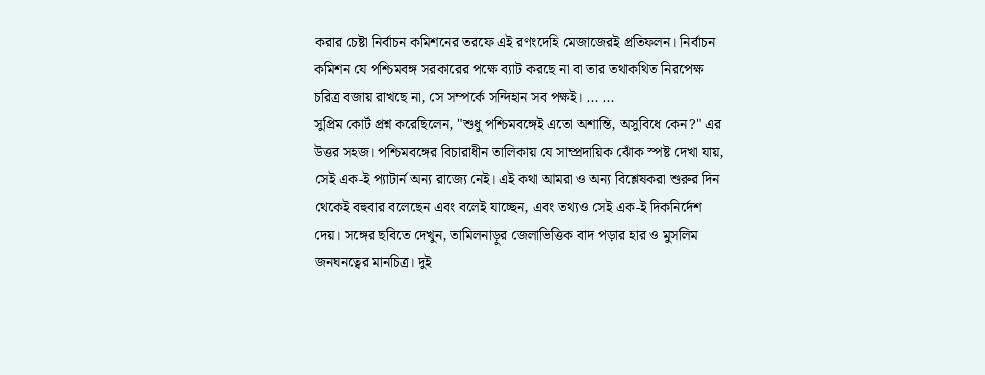করার চেষ্টা নির্বাচন কমিশনের তরফে এই রণংদেহি মেজাজেরই প্রতিফলন। নির্বাচন কমিশন যে পশ্চিমবঙ্গ সরকারের পক্ষে ব্যাট করছে না বা তার তথাকথিত নিরপেক্ষ চরিত্র বজায় রাখছে না, সে সম্পর্কে সন্দিহান সব পক্ষই। ... ...
সুপ্রিম কোর্ট প্রশ্ন করেছিলেন, "শুধু পশ্চিমবঙ্গেই এতো অশান্তি, অসুবিধে কেন?" এর উত্তর সহজ। পশ্চিমবঙ্গের বিচারাধীন তালিকায় যে সাম্প্রদায়িক ঝোঁক স্পষ্ট দেখা যায়, সেই এক-ই প্যাটার্ন অন্য রাজ্যে নেই। এই কথা আমরা ও অন্য বিশ্লেষকরা শুরুর দিন থেকেই বহুবার বলেছেন এবং বলেই যাচ্ছেন, এবং তথ্যও সেই এক-ই দিকনির্দেশ দেয়। সঙ্গের ছবিতে দেখুন, তামিলনাড়ুর জেলাভিত্তিক বাদ পড়ার হার ও মুসলিম জনঘনত্বের মানচিত্র। দুই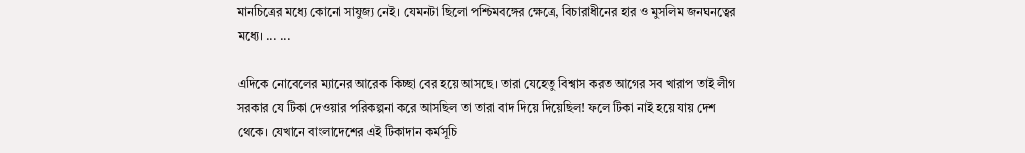মানচিত্রের মধ্যে কোনো সাযুজ্য নেই। যেমনটা ছিলো পশ্চিমবঙ্গের ক্ষেত্রে, বিচারাধীনের হার ও মুসলিম জনঘনত্বের মধ্যে। ... ...

এদিকে নোবেলের ম্যানের আরেক কিচ্ছা বের হয়ে আসছে। তারা যেহেতু বিশ্বাস করত আগের সব খারাপ তাই লীগ সরকার যে টিকা দেওয়ার পরিকল্পনা করে আসছিল তা তারা বাদ দিয়ে দিয়েছিল! ফলে টিকা নাই হয়ে যায় দেশ থেকে। যেখানে বাংলাদেশের এই টিকাদান কর্মসূচি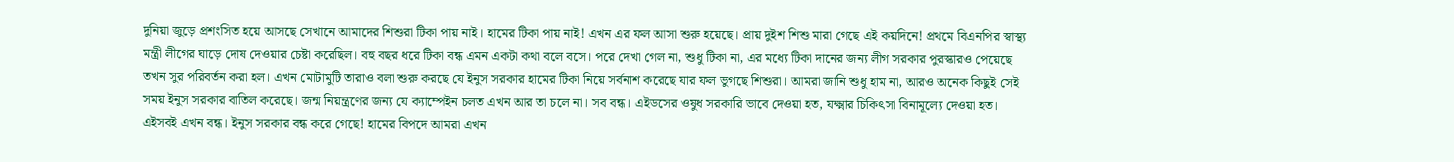দুনিয়া জুড়ে প্রশংসিত হয়ে আসছে সেখানে আমাদের শিশুরা টিকা পায় নাই। হামের টিকা পায় নাই! এখন এর ফল আসা শুরু হয়েছে। প্রায় দুইশ শিশু মারা গেছে এই কয়দিনে! প্রথমে বিএনপির স্বাস্থ্য মন্ত্রী লীগের ঘাড়ে দোষ দেওয়ার চেষ্টা করেছিল। বহু বছর ধরে টিকা বন্ধ এমন একটা কথা বলে বসে। পরে দেখা গেল না, শুধু টিকা না, এর মধ্যে টিকা দানের জন্য লীগ সরকার পুরস্কারও পেয়েছে তখন সুর পরিবর্তন করা হল। এখন মোটামুটি তারাও বলা শুরু করছে যে ইনুস সরকার হামের টিকা নিয়ে সর্বনাশ করেছে যার ফল ভুগছে শিশুরা। আমরা জানি শুধু হাম না, আরও অনেক কিছুই সেই সময় ইনুস সরকার বাতিল করেছে। জন্ম নিয়ন্ত্রণের জন্য যে ক্যাম্পেইন চলত এখন আর তা চলে না। সব বন্ধ। এইডসের ওষুধ সরকারি ভাবে দেওয়া হত, যক্ষ্মার চিকিৎসা বিনামূল্যে দেওয়া হত। এইসবই এখন বন্ধ। ইনুস সরকার বন্ধ করে গেছে! হামের বিপদে আমরা এখন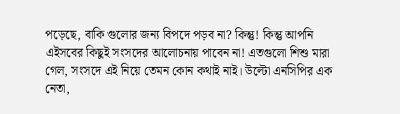পড়েছে, বাকি গুলোর জন্য বিপদে পড়ব না? কিন্তু! কিন্তু আপনি এইসবের কিছুই সংসদের আলোচনায় পাবেন না! এতগুলো শিশু মারা গেল, সংসদে এই নিয়ে তেমন কোন কথাই নাই। উল্টো এনসিপির এক নেতা,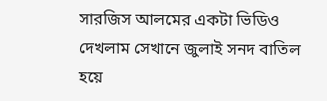সারজিস আলমের একটা ভিডিও দেখলাম সেখানে জুলাই সনদ বাতিল হয়ে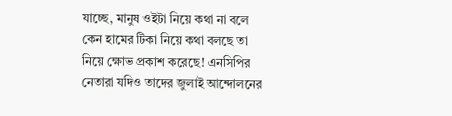যাচ্ছে, মানুষ ওইটা নিয়ে কথা না বলে কেন হামের টিকা নিয়ে কথা বলছে তা নিয়ে ক্ষোভ প্রকাশ করেছে! এনসিপির নেতারা যদিও তাদের জুলাই আন্দোলনের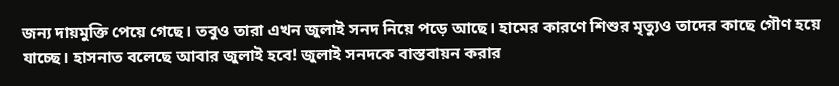জন্য দায়মুক্তি পেয়ে গেছে। তবুও তারা এখন জুলাই সনদ নিয়ে পড়ে আছে। হামের কারণে শিশুর মৃত্যুও তাদের কাছে গৌণ হয়ে যাচ্ছে। হাসনাত বলেছে আবার জুলাই হবে! জুলাই সনদকে বাস্তবায়ন করার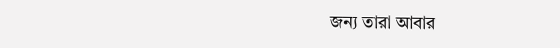জন্য তারা আবার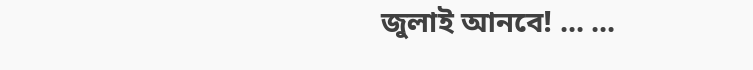জুলাই আনবে! ... ...